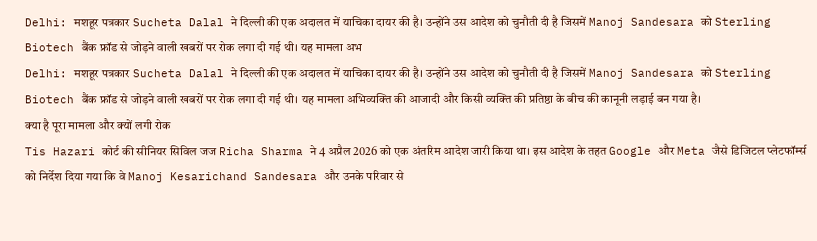Delhi: मशहूर पत्रकार Sucheta Dalal ने दिल्ली की एक अदालत में याचिका दायर की है। उन्होंने उस आदेश को चुनौती दी है जिसमें Manoj Sandesara को Sterling Biotech बैंक फ्रॉड से जोड़ने वाली खबरों पर रोक लगा दी गई थी। यह मामला अभ
Delhi: मशहूर पत्रकार Sucheta Dalal ने दिल्ली की एक अदालत में याचिका दायर की है। उन्होंने उस आदेश को चुनौती दी है जिसमें Manoj Sandesara को Sterling Biotech बैंक फ्रॉड से जोड़ने वाली खबरों पर रोक लगा दी गई थी। यह मामला अभिव्यक्ति की आजादी और किसी व्यक्ति की प्रतिष्ठा के बीच की कानूनी लड़ाई बन गया है।
क्या है पूरा मामला और क्यों लगी रोक
Tis Hazari कोर्ट की सीनियर सिविल जज Richa Sharma ने 4 अप्रैल 2026 को एक अंतरिम आदेश जारी किया था। इस आदेश के तहत Google और Meta जैसे डिजिटल प्लेटफॉर्म्स को निर्देश दिया गया कि वे Manoj Kesarichand Sandesara और उनके परिवार से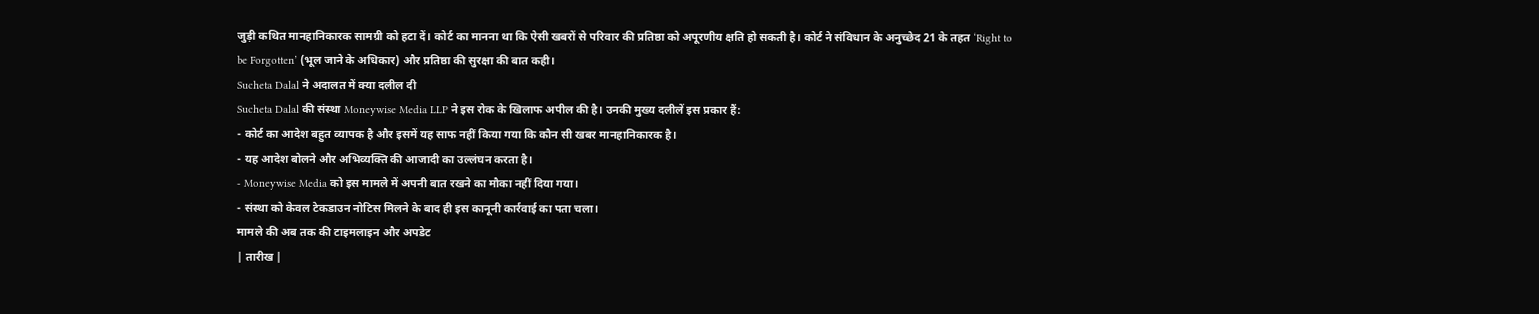जुड़ी कथित मानहानिकारक सामग्री को हटा दें। कोर्ट का मानना था कि ऐसी खबरों से परिवार की प्रतिष्ठा को अपूरणीय क्षति हो सकती है। कोर्ट ने संविधान के अनुच्छेद 21 के तहत ‘Right to be Forgotten’ (भूल जाने के अधिकार) और प्रतिष्ठा की सुरक्षा की बात कही।
Sucheta Dalal ने अदालत में क्या दलील दी
Sucheta Dalal की संस्था Moneywise Media LLP ने इस रोक के खिलाफ अपील की है। उनकी मुख्य दलीलें इस प्रकार हैं:
- कोर्ट का आदेश बहुत व्यापक है और इसमें यह साफ नहीं किया गया कि कौन सी खबर मानहानिकारक है।
- यह आदेश बोलने और अभिव्यक्ति की आजादी का उल्लंघन करता है।
- Moneywise Media को इस मामले में अपनी बात रखने का मौका नहीं दिया गया।
- संस्था को केवल टेकडाउन नोटिस मिलने के बाद ही इस कानूनी कार्रवाई का पता चला।
मामले की अब तक की टाइमलाइन और अपडेट
| तारीख |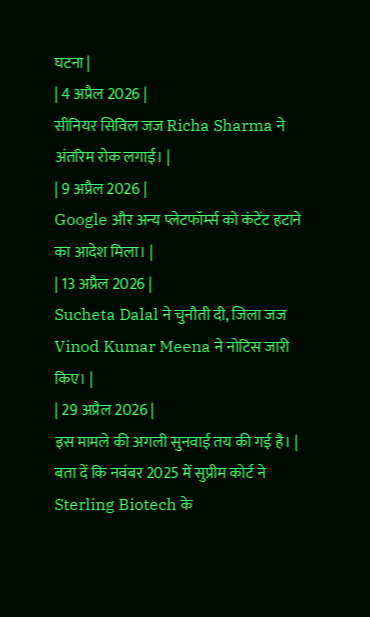घटना |
| 4 अप्रैल 2026 |
सीनियर सिविल जज Richa Sharma ने अंतरिम रोक लगाई। |
| 9 अप्रैल 2026 |
Google और अन्य प्लेटफॉर्म्स को कंटेंट हटाने का आदेश मिला। |
| 13 अप्रैल 2026 |
Sucheta Dalal ने चुनौती दी, जिला जज Vinod Kumar Meena ने नोटिस जारी किए। |
| 29 अप्रैल 2026 |
इस मामले की अगली सुनवाई तय की गई है। |
बता दें कि नवंबर 2025 में सुप्रीम कोर्ट ने Sterling Biotech के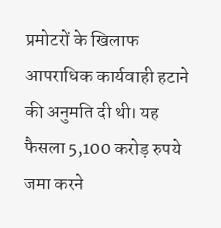प्रमोटरों के खिलाफ आपराधिक कार्यवाही हटाने की अनुमति दी थी। यह फैसला 5,100 करोड़ रुपये जमा करने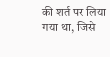की शर्त पर लिया गया था, जिसे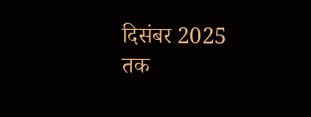दिसंबर 2025 तक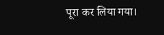पूरा कर लिया गया।